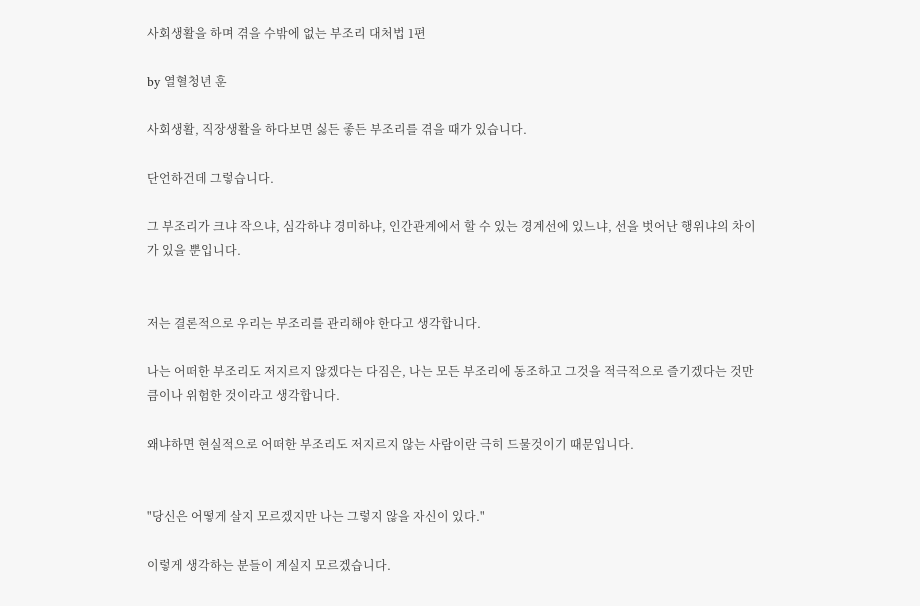사회생활을 하며 겪을 수밖에 없는 부조리 대처법 1편

by 열혈청년 훈

사회생활, 직장생활을 하다보면 싫든 좋든 부조리를 겪을 때가 있습니다.

단언하건데 그렇습니다.

그 부조리가 크냐 작으냐, 심각하냐 경미하냐, 인간관계에서 할 수 있는 경계선에 있느냐, 선을 벗어난 행위냐의 차이가 있을 뿐입니다.


저는 결론적으로 우리는 부조리를 관리해야 한다고 생각합니다.

나는 어떠한 부조리도 저지르지 않겠다는 다짐은, 나는 모든 부조리에 동조하고 그것을 적극적으로 즐기겠다는 것만큼이나 위험한 것이라고 생각합니다.

왜냐하면 현실적으로 어떠한 부조리도 저지르지 않는 사람이란 극히 드물것이기 때문입니다.


"당신은 어떻게 살지 모르겠지만 나는 그렇지 않을 자신이 있다."

이렇게 생각하는 분들이 계실지 모르겠습니다.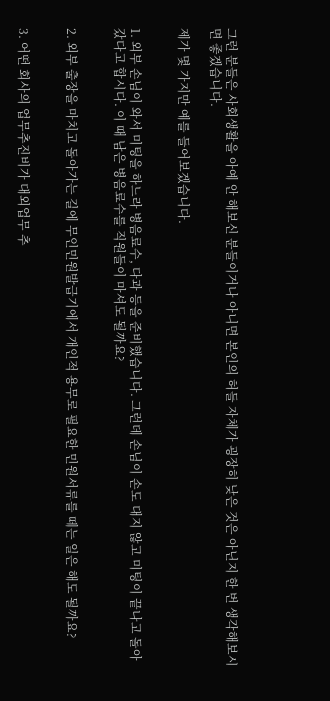그런 분들은 사회생활을 아예 안 해보신 분들이거나 아니면 본인의 허들 자체가 굉장히 낮은 것은 아닌지 한 번 생각해보시면 좋겠습니다.

제가 몇 가지만 예를 들어보겠습니다.


1. 외부 손님이 와서 미팅을 하느라 병음료수, 다과 등을 준비했습니다. 그런데 손님이 손도 대지 않고 미팅이 끝나고 돌아갔다고 합시다. 이 때 남은 병음료수를 직원들이 마셔도 될까요?


2. 외부 출장을 마치고 돌아가는 길에 무인민원발급기에서 개인적 용무로 필요한 민원서류를 떼는 일은 해도 될까요?


3. 어떤 회사의 업무추진비가 대외업무 추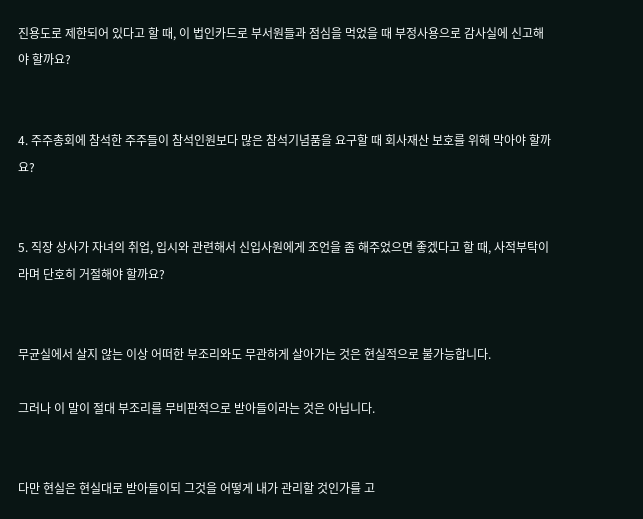진용도로 제한되어 있다고 할 때, 이 법인카드로 부서원들과 점심을 먹었을 때 부정사용으로 감사실에 신고해야 할까요?


4. 주주총회에 참석한 주주들이 참석인원보다 많은 참석기념품을 요구할 때 회사재산 보호를 위해 막아야 할까요?


5. 직장 상사가 자녀의 취업, 입시와 관련해서 신입사원에게 조언을 좀 해주었으면 좋겠다고 할 때, 사적부탁이라며 단호히 거절해야 할까요?


무균실에서 살지 않는 이상 어떠한 부조리와도 무관하게 살아가는 것은 현실적으로 불가능합니다.

그러나 이 말이 절대 부조리를 무비판적으로 받아들이라는 것은 아닙니다.


다만 현실은 현실대로 받아들이되 그것을 어떻게 내가 관리할 것인가를 고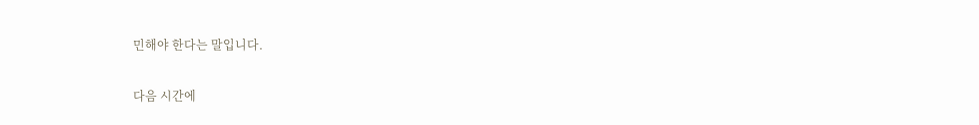민해야 한다는 말입니다.


다음 시간에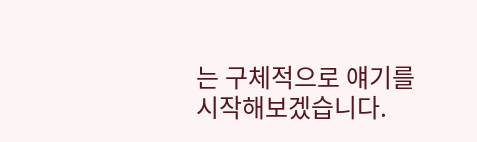는 구체적으로 얘기를 시작해보겠습니다.